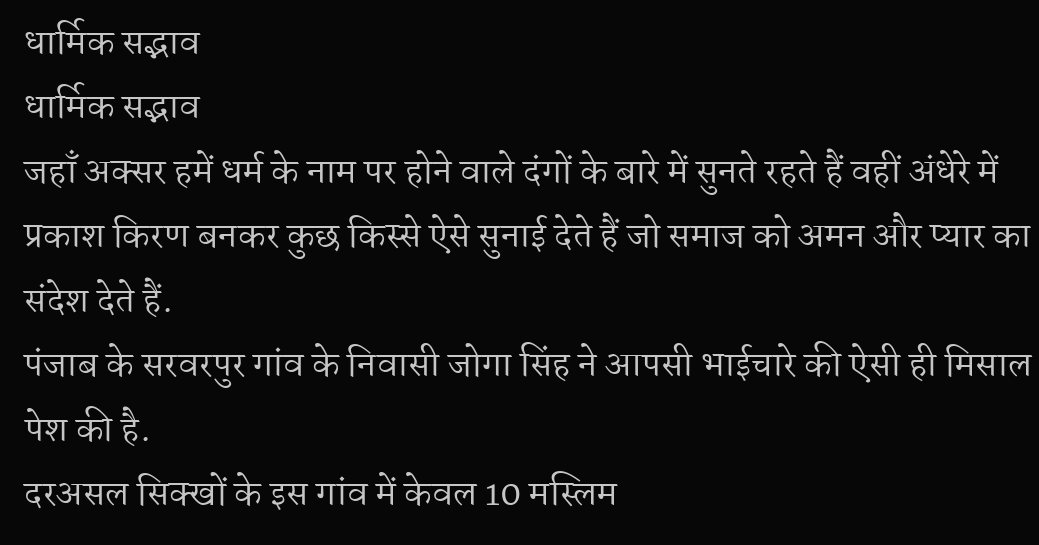धार्मिक सद्भाव
धार्मिक सद्भाव
जहाँ अक्सर हमें धर्म के नाम पर होने वाले दंगों के बारे में सुनते रहते हैं वहीं अंधेरे में प्रकाश किरण बनकर कुछ किस्से ऐसे सुनाई देते हैं जो समाज को अमन और प्यार का संदेश देते हैं.
पंजाब के सरवरपुर गांव के निवासी जोगा सिंह ने आपसी भाईचारे की ऐसी ही मिसाल पेश की है.
दरअसल सिक्खों के इस गांव में केवल 10 मस्लिम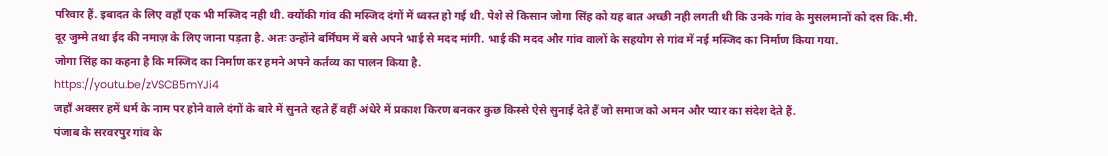परिवार हैं. इबादत के लिए वहाँ एक भी मस्जिद नही थी. क्योंकी गांव की मस्जिद दंगों में ध्वस्त हो गई थी. पेशे से किसान जोगा सिंह को यह बात अच्छी नही लगती थी कि उनके गांव के मुसलमानों को दस कि.मी. दूर जुम्मे तथा ईद की नमाज़ के लिए जाना पड़ता है. अतः उन्होंने बर्मिंघम में बसे अपने भाई से मदद मांगी. भाई की मदद और गांव वालों के सहयोग से गांव में नई मस्जिद का निर्माण किया गया.
जोगा सिंह का कहना है कि मस्जिद का निर्माण कर हमने अपने कर्तव्य का पालन किया है.
https://youtu.be/zVSCB5mYJi4
जहाँ अक्सर हमें धर्म के नाम पर होने वाले दंगों के बारे में सुनते रहते हैं वहीं अंधेरे में प्रकाश किरण बनकर कुछ किस्से ऐसे सुनाई देते हैं जो समाज को अमन और प्यार का संदेश देते हैं.
पंजाब के सरवरपुर गांव के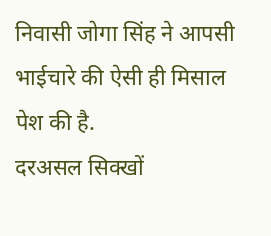निवासी जोगा सिंह ने आपसी भाईचारे की ऐसी ही मिसाल पेश की है.
दरअसल सिक्खों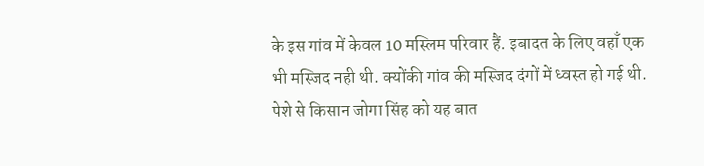के इस गांव में केवल 10 मस्लिम परिवार हैं. इबादत के लिए वहाँ एक भी मस्जिद नही थी. क्योंकी गांव की मस्जिद दंगों में ध्वस्त हो गई थी. पेशे से किसान जोगा सिंह को यह बात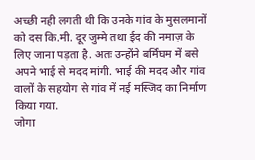अच्छी नही लगती थी कि उनके गांव के मुसलमानों को दस कि.मी. दूर जुम्मे तथा ईद की नमाज़ के लिए जाना पड़ता है. अतः उन्होंने बर्मिंघम में बसे अपने भाई से मदद मांगी. भाई की मदद और गांव वालों के सहयोग से गांव में नई मस्जिद का निर्माण किया गया.
जोगा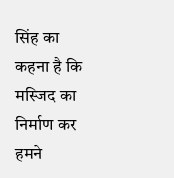सिंह का कहना है कि मस्जिद का निर्माण कर हमने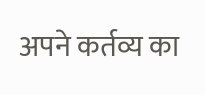अपने कर्तव्य का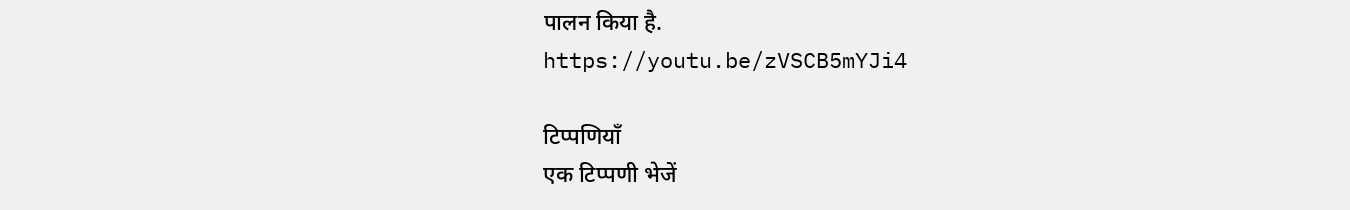पालन किया है.
https://youtu.be/zVSCB5mYJi4

टिप्पणियाँ
एक टिप्पणी भेजें